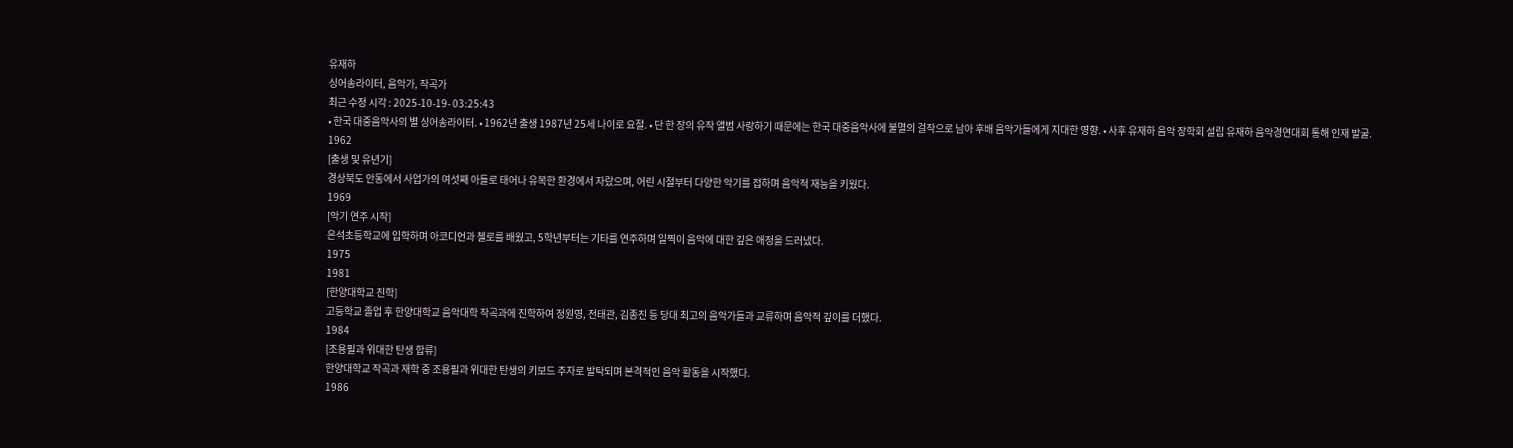유재하
싱어송라이터, 음악가, 작곡가
최근 수정 시각 : 2025-10-19- 03:25:43
• 한국 대중음악사의 별 싱어송라이터. • 1962년 출생 1987년 25세 나이로 요절. • 단 한 장의 유작 앨범 사랑하기 때문에는 한국 대중음악사에 불멸의 걸작으로 남아 후배 음악가들에게 지대한 영향. • 사후 유재하 음악 장학회 설립 유재하 음악경연대회 통해 인재 발굴.
1962
[출생 및 유년기]
경상북도 안동에서 사업가의 여섯째 아들로 태어나 유복한 환경에서 자랐으며, 어린 시절부터 다양한 악기를 접하며 음악적 재능을 키웠다.
1969
[악기 연주 시작]
은석초등학교에 입학하며 아코디언과 첼로를 배웠고, 5학년부터는 기타를 연주하며 일찍이 음악에 대한 깊은 애정을 드러냈다.
1975
1981
[한양대학교 진학]
고등학교 졸업 후 한양대학교 음악대학 작곡과에 진학하여 정원영, 전태관, 김종진 등 당대 최고의 음악가들과 교류하며 음악적 깊이를 더했다.
1984
[조용필과 위대한 탄생 합류]
한양대학교 작곡과 재학 중 조용필과 위대한 탄생의 키보드 주자로 발탁되며 본격적인 음악 활동을 시작했다.
1986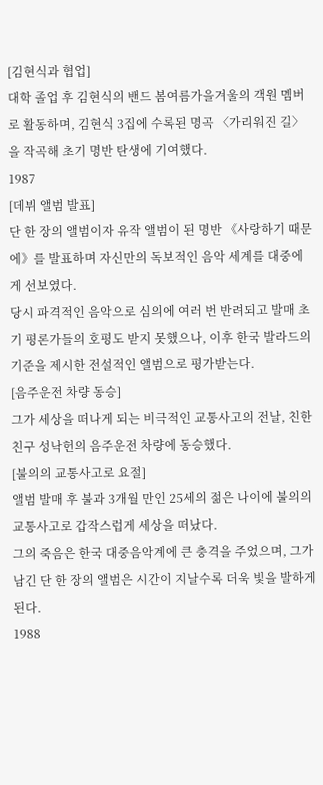[김현식과 협업]
대학 졸업 후 김현식의 밴드 봄여름가을겨울의 객원 멤버로 활동하며, 김현식 3집에 수록된 명곡 〈가리워진 길〉을 작곡해 초기 명반 탄생에 기여했다.
1987
[데뷔 앨범 발표]
단 한 장의 앨범이자 유작 앨범이 된 명반 《사랑하기 때문에》를 발표하며 자신만의 독보적인 음악 세계를 대중에게 선보였다.
당시 파격적인 음악으로 심의에 여러 번 반려되고 발매 초기 평론가들의 호평도 받지 못했으나, 이후 한국 발라드의 기준을 제시한 전설적인 앨범으로 평가받는다.
[음주운전 차량 동승]
그가 세상을 떠나게 되는 비극적인 교통사고의 전날, 친한 친구 성낙헌의 음주운전 차량에 동승했다.
[불의의 교통사고로 요절]
앨범 발매 후 불과 3개월 만인 25세의 젊은 나이에 불의의 교통사고로 갑작스럽게 세상을 떠났다.
그의 죽음은 한국 대중음악계에 큰 충격을 주었으며, 그가 남긴 단 한 장의 앨범은 시간이 지날수록 더욱 빛을 발하게 된다.
1988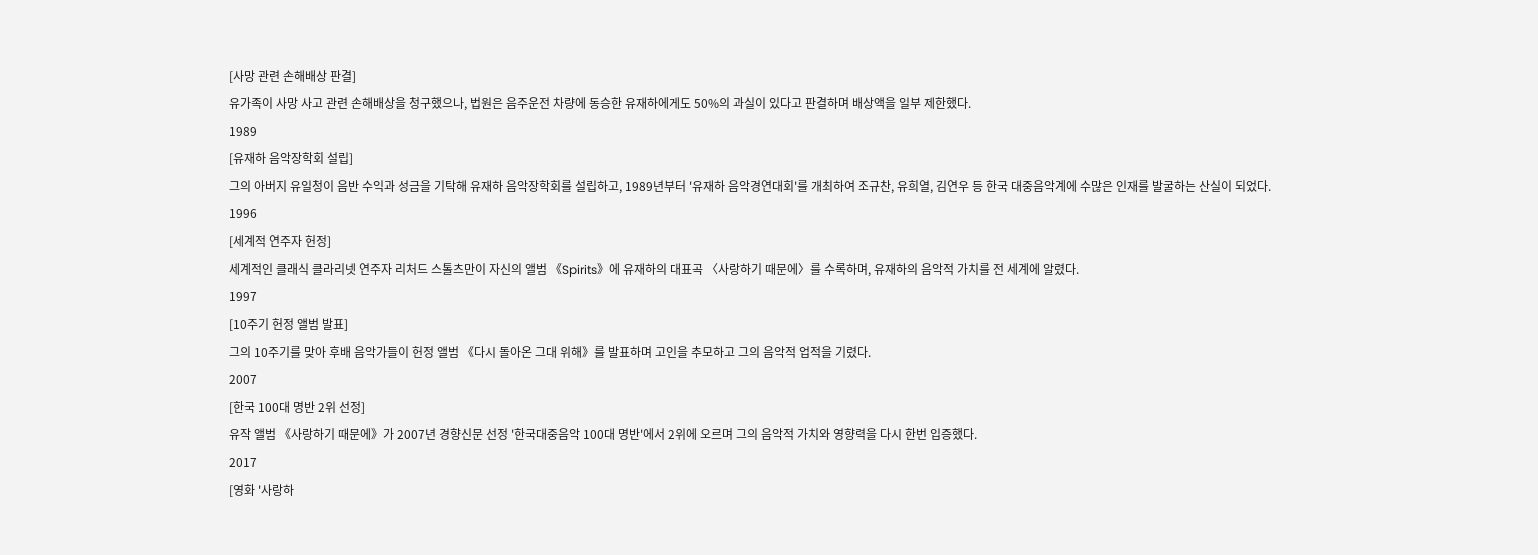[사망 관련 손해배상 판결]
유가족이 사망 사고 관련 손해배상을 청구했으나, 법원은 음주운전 차량에 동승한 유재하에게도 50%의 과실이 있다고 판결하며 배상액을 일부 제한했다.
1989
[유재하 음악장학회 설립]
그의 아버지 유일청이 음반 수익과 성금을 기탁해 유재하 음악장학회를 설립하고, 1989년부터 '유재하 음악경연대회'를 개최하여 조규찬, 유희열, 김연우 등 한국 대중음악계에 수많은 인재를 발굴하는 산실이 되었다.
1996
[세계적 연주자 헌정]
세계적인 클래식 클라리넷 연주자 리처드 스톨츠만이 자신의 앨범 《Spirits》에 유재하의 대표곡 〈사랑하기 때문에〉를 수록하며, 유재하의 음악적 가치를 전 세계에 알렸다.
1997
[10주기 헌정 앨범 발표]
그의 10주기를 맞아 후배 음악가들이 헌정 앨범 《다시 돌아온 그대 위해》를 발표하며 고인을 추모하고 그의 음악적 업적을 기렸다.
2007
[한국 100대 명반 2위 선정]
유작 앨범 《사랑하기 때문에》가 2007년 경향신문 선정 '한국대중음악 100대 명반'에서 2위에 오르며 그의 음악적 가치와 영향력을 다시 한번 입증했다.
2017
[영화 '사랑하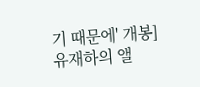기 때문에' 개봉]
유재하의 앨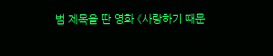범 제목을 딴 영화 《사랑하기 때문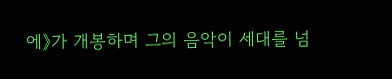에》가 개봉하며 그의 음악이 세대를 넘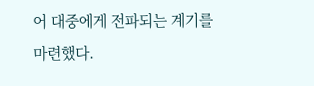어 대중에게 전파되는 계기를 마련했다.